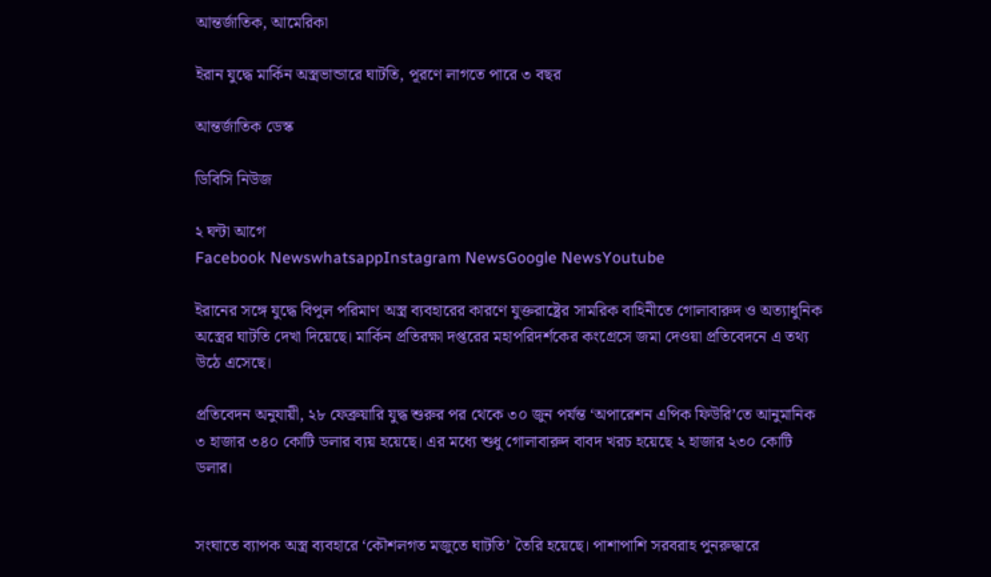আন্তর্জাতিক, আমেরিকা

ইরান যুদ্ধে মার্কিন অস্ত্রভান্ডারে ঘাটতি, পূরণে লাগতে পারে ৩ বছর

আন্তর্জাতিক ডেস্ক

ডিবিসি নিউজ

২ ঘন্টা আগে
Facebook NewswhatsappInstagram NewsGoogle NewsYoutube

ইরানের সঙ্গে যুদ্ধে বিপুল পরিমাণ অস্ত্র ব্যবহারের কারণে যুক্তরাষ্ট্রের সামরিক বাহিনীতে গোলাবারুদ ও অত্যাধুনিক অস্ত্রের ঘাটতি দেখা দিয়েছে। মার্কিন প্রতিরক্ষা দপ্তরের মহাপরিদর্শকের কংগ্রেসে জমা দেওয়া প্রতিবেদনে এ তথ্য উঠে এসেছে।

প্রতিবেদন অনুযায়ী, ২৮ ফেব্রুয়ারি যুদ্ধ শুরুর পর থেকে ৩০ জুন পর্যন্ত ‘অপারেশন এপিক ফিউরি’তে আনুমানিক ৩ হাজার ৩৪০ কোটি ডলার ব্যয় হয়েছে। এর মধ্যে শুধু গোলাবারুদ বাবদ খরচ হয়েছে ২ হাজার ২৩০ কোটি ডলার।


সংঘাতে ব্যাপক অস্ত্র ব্যবহারে ‘কৌশলগত মজুতে ঘাটতি’ তৈরি হয়েছে। পাশাপাশি সরবরাহ পুনরুদ্ধারে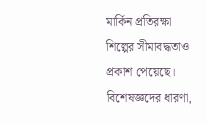মার্কিন প্রতিরক্ষা শিল্পের সীমাবদ্ধতাও প্রকাশ পেয়েছে। বিশেষজ্ঞদের ধারণা,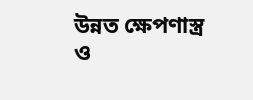উন্নত ক্ষেপণাস্ত্র ও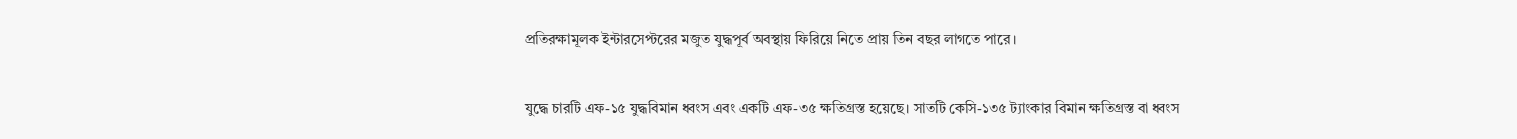প্রতিরক্ষামূলক ইন্টারসেপ্টরের মজুত যুদ্ধপূর্ব অবস্থায় ফিরিয়ে নিতে প্রায় তিন বছর লাগতে পারে।


যুদ্ধে চারটি এফ-১৫ যুদ্ধবিমান ধ্বংস এবং একটি এফ-৩৫ ক্ষতিগ্রস্ত হয়েছে। সাতটি কেসি-১৩৫ ট্যাংকার বিমান ক্ষতিগ্রস্ত বা ধ্বংস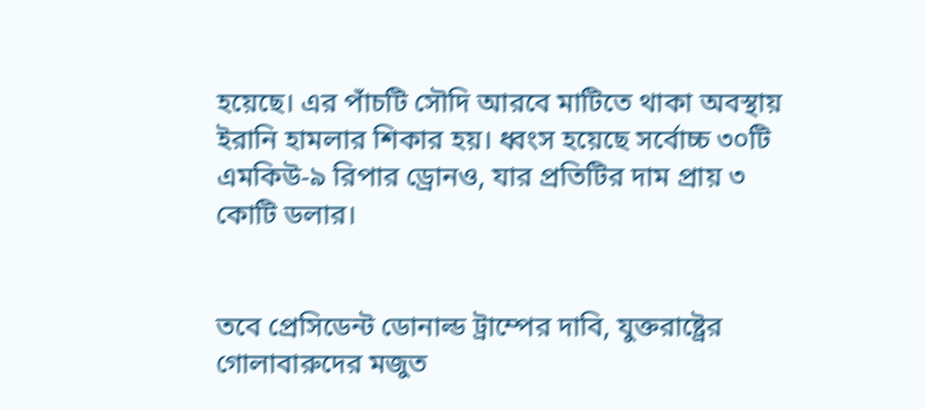হয়েছে। এর পাঁচটি সৌদি আরবে মাটিতে থাকা অবস্থায় ইরানি হামলার শিকার হয়। ধ্বংস হয়েছে সর্বোচ্চ ৩০টি এমকিউ-৯ রিপার ড্রোনও, যার প্রতিটির দাম প্রায় ৩ কোটি ডলার।


তবে প্রেসিডেন্ট ডোনাল্ড ট্রাম্পের দাবি, যুক্তরাষ্ট্রের গোলাবারুদের মজুত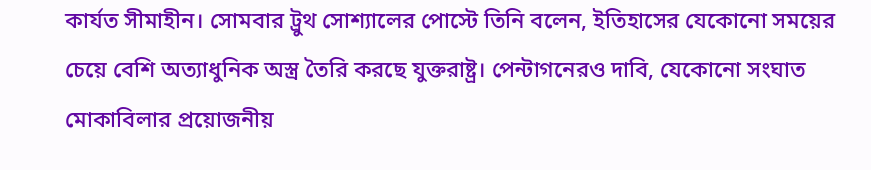কার্যত সীমাহীন। সোমবার ট্রুথ সোশ্যালের পোস্টে তিনি বলেন, ইতিহাসের যেকোনো সময়ের চেয়ে বেশি অত্যাধুনিক অস্ত্র তৈরি করছে যুক্তরাষ্ট্র। পেন্টাগনেরও দাবি, যেকোনো সংঘাত মোকাবিলার প্রয়োজনীয়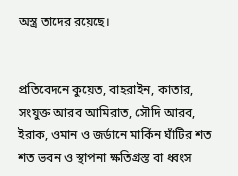অস্ত্র তাদের রয়েছে।


প্রতিবেদনে কুয়েত, বাহরাইন, কাতার, সংযুক্ত আরব আমিরাত, সৌদি আরব, ইরাক, ওমান ও জর্ডানে মার্কিন ঘাঁটির শত শত ভবন ও স্থাপনা ক্ষতিগ্রস্ত বা ধ্বংস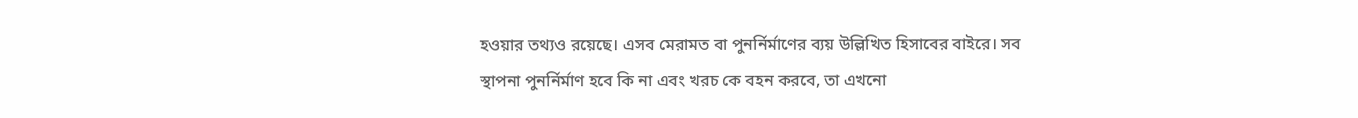হওয়ার তথ্যও রয়েছে। এসব মেরামত বা পুনর্নির্মাণের ব্যয় উল্লিখিত হিসাবের বাইরে। সব স্থাপনা পুনর্নির্মাণ হবে কি না এবং খরচ কে বহন করবে, তা এখনো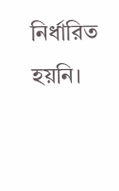নির্ধারিত হয়নি।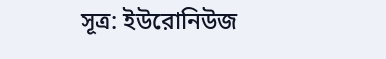সূত্র: ইউরোনিউজ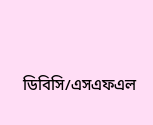ডিবিসি/এসএফএল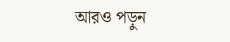আরও পড়ুন